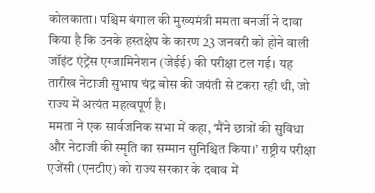कोलकाता। पश्चिम बंगाल की मुख्यमंत्री ममता बनर्जी ने दावा किया है कि उनके हस्तक्षेप के कारण 23 जनवरी को होने वाली जॉइंट एंट्रेंस एग्जामिनेशन (जेईई) की परीक्षा टल गई। यह तारीख नेटाजी सुभाष चंद्र बोस की जयंती से टकरा रही थी, जो राज्य में अत्यंत महत्वपूर्ण है।
ममता ने एक सार्वजनिक सभा में कहा, ‘मैंने छात्रों की सुविधा और नेटाजी की स्मृति का सम्मान सुनिश्चित किया।’ राष्ट्रीय परीक्षा एजेंसी (एनटीए) को राज्य सरकार के दबाव में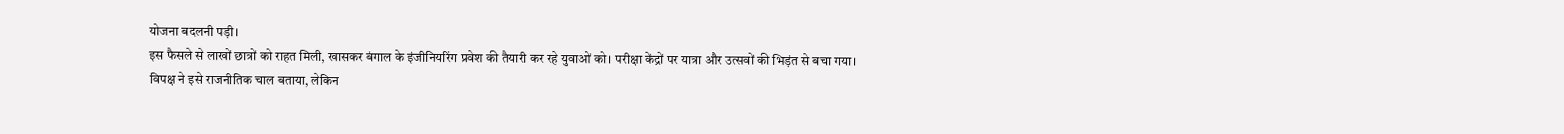योजना बदलनी पड़ी।
इस फैसले से लाखों छात्रों को राहत मिली, खासकर बंगाल के इंजीनियरिंग प्रवेश की तैयारी कर रहे युवाओं को। परीक्षा केंद्रों पर यात्रा और उत्सवों की भिड़ंत से बचा गया।
विपक्ष ने इसे राजनीतिक चाल बताया, लेकिन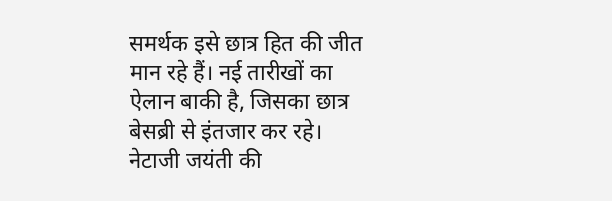समर्थक इसे छात्र हित की जीत मान रहे हैं। नई तारीखों का ऐलान बाकी है, जिसका छात्र बेसब्री से इंतजार कर रहे।
नेटाजी जयंती की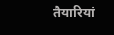तैयारियां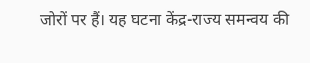जोरों पर हैं। यह घटना केंद्र-राज्य समन्वय की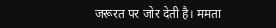जरूरत पर जोर देती है। ममता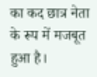का कद छात्र नेता के रूप में मजबूत हुआ है।